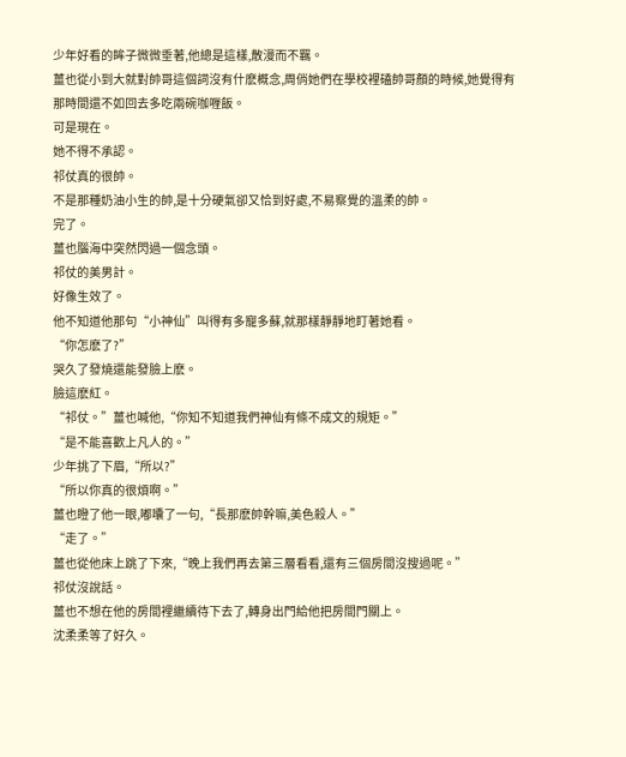少年好看的眸子微微垂著,他總是這樣,散漫而不羈。
薑也從小到大就對帥哥這個詞沒有什麽概念,周俏她們在學校裡磕帥哥顏的時候,她覺得有那時間還不如回去多吃兩碗咖喱飯。
可是現在。
她不得不承認。
祁仗真的很帥。
不是那種奶油小生的帥,是十分硬氣卻又恰到好處,不易察覺的溫柔的帥。
完了。
薑也腦海中突然閃過一個念頭。
祁仗的美男計。
好像生效了。
他不知道他那句“小神仙”叫得有多寵多蘇,就那樣靜靜地盯著她看。
“你怎麽了?”
哭久了發燒還能發臉上麽。
臉這麽紅。
“祁仗。”薑也喊他,“你知不知道我們神仙有條不成文的規矩。”
“是不能喜歡上凡人的。”
少年挑了下眉,“所以?”
“所以你真的很煩啊。”
薑也瞪了他一眼,嘟囔了一句,“長那麽帥幹嘛,美色殺人。”
“走了。”
薑也從他床上跳了下來,“晚上我們再去第三層看看,還有三個房間沒搜過呢。”
祁仗沒說話。
薑也不想在他的房間裡繼續待下去了,轉身出門給他把房間門關上。
沈柔柔等了好久。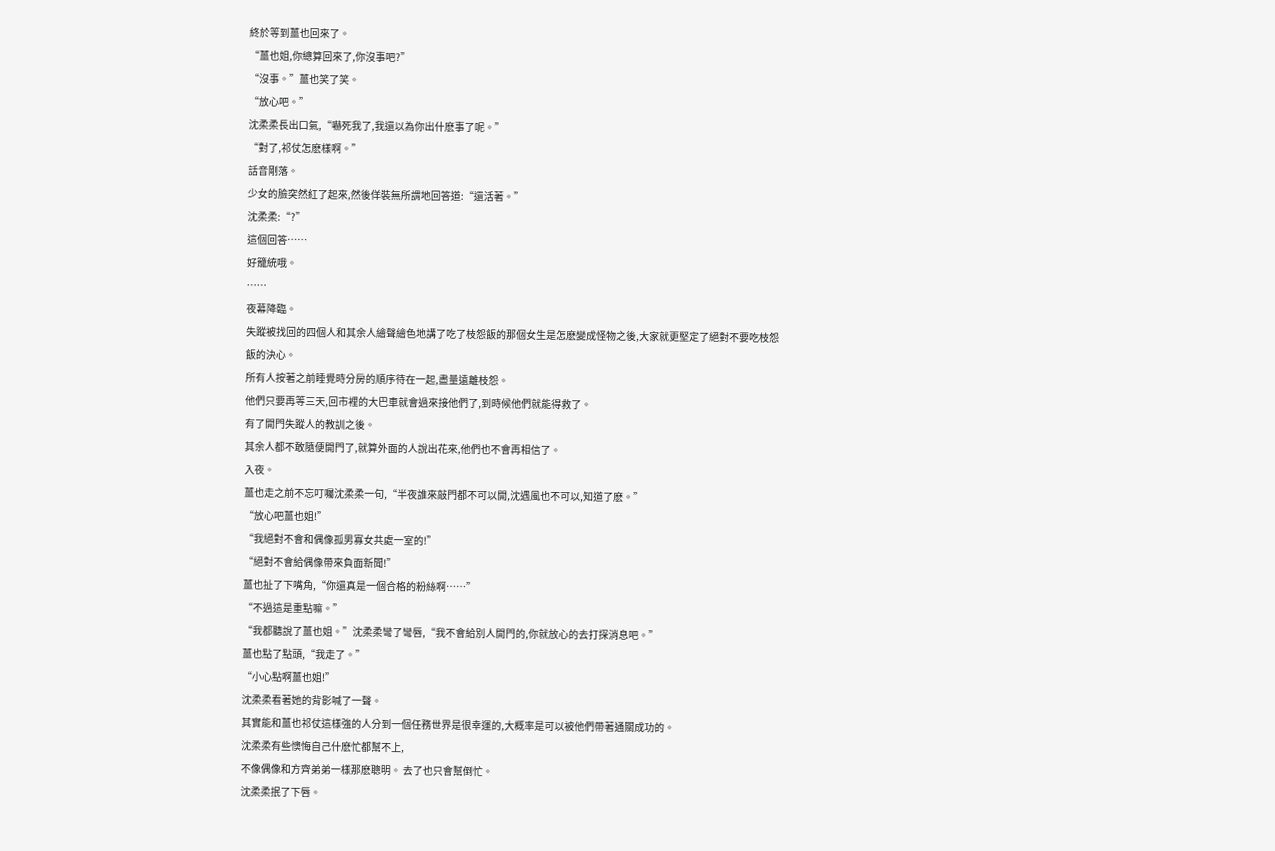終於等到薑也回來了。
“薑也姐,你總算回來了,你沒事吧?”
“沒事。”薑也笑了笑。
“放心吧。”
沈柔柔長出口氣,“嚇死我了,我還以為你出什麽事了呢。”
“對了,祁仗怎麽樣啊。”
話音剛落。
少女的臉突然紅了起來,然後佯裝無所謂地回答道:“還活著。”
沈柔柔:“?”
這個回答……
好籠統哦。
……
夜幕降臨。
失蹤被找回的四個人和其余人繪聲繪色地講了吃了枝怨飯的那個女生是怎麽變成怪物之後,大家就更堅定了絕對不要吃枝怨飯的決心。
所有人按著之前睡覺時分房的順序待在一起,盡量遠離枝怨。
他們只要再等三天,回市裡的大巴車就會過來接他們了,到時候他們就能得救了。
有了開門失蹤人的教訓之後。
其余人都不敢隨便開門了,就算外面的人說出花來,他們也不會再相信了。
入夜。
薑也走之前不忘叮囑沈柔柔一句,“半夜誰來敲門都不可以開,沈遇風也不可以,知道了麽。”
“放心吧薑也姐!”
“我絕對不會和偶像孤男寡女共處一室的!”
“絕對不會給偶像帶來負面新聞!”
薑也扯了下嘴角,“你還真是一個合格的粉絲啊……”
“不過這是重點嘛。”
“我都聽說了薑也姐。”沈柔柔彎了彎唇,“我不會給別人開門的,你就放心的去打探消息吧。”
薑也點了點頭,“我走了。”
“小心點啊薑也姐!”
沈柔柔看著她的背影喊了一聲。
其實能和薑也祁仗這樣強的人分到一個任務世界是很幸運的,大概率是可以被他們帶著通關成功的。
沈柔柔有些懊悔自己什麽忙都幫不上,
不像偶像和方齊弟弟一樣那麽聰明。 去了也只會幫倒忙。
沈柔柔抿了下唇。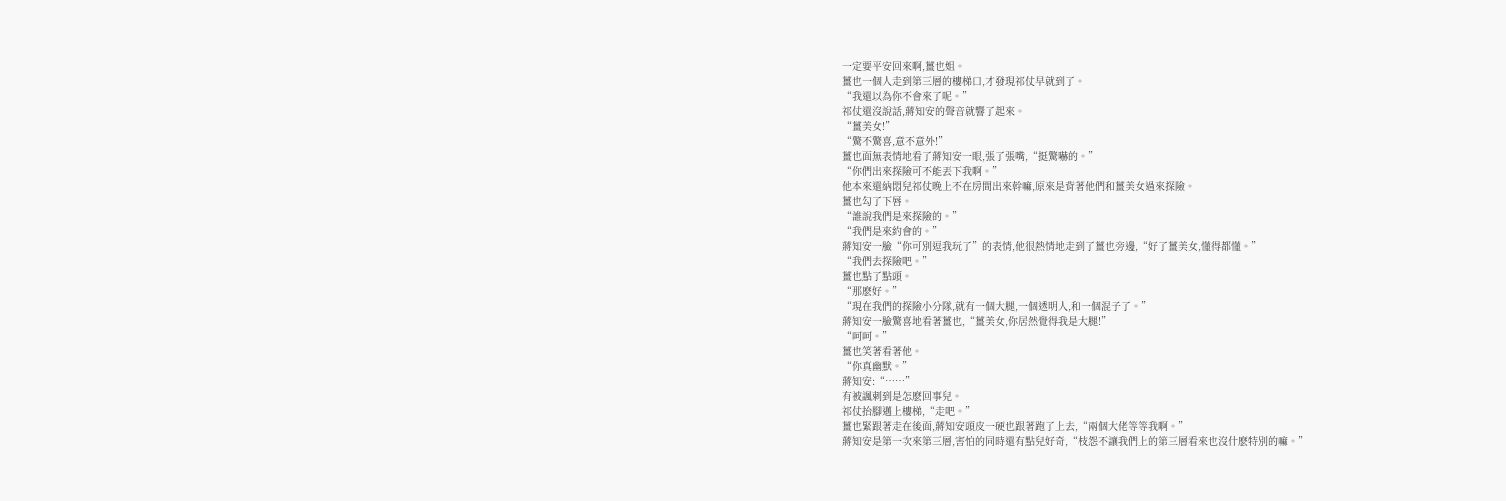一定要平安回來啊,薑也姐。
薑也一個人走到第三層的樓梯口,才發現祁仗早就到了。
“我還以為你不會來了呢。”
祁仗還沒說話,蔣知安的聲音就響了起來。
“薑美女!”
“驚不驚喜,意不意外!”
薑也面無表情地看了蔣知安一眼,張了張嘴,“挺驚嚇的。”
“你們出來探險可不能丟下我啊。”
他本來還納悶兒祁仗晚上不在房間出來幹嘛,原來是背著他們和薑美女過來探險。
薑也勾了下唇。
“誰說我們是來探險的。”
“我們是來約會的。”
蔣知安一臉“你可別逗我玩了”的表情,他很熱情地走到了薑也旁邊,“好了薑美女,懂得都懂。”
“我們去探險吧。”
薑也點了點頭。
“那麽好。”
“現在我們的探險小分隊,就有一個大腿,一個透明人,和一個混子了。”
蔣知安一臉驚喜地看著薑也,“薑美女,你居然覺得我是大腿!”
“呵呵。”
薑也笑著看著他。
“你真幽默。”
蔣知安:“……”
有被諷刺到是怎麽回事兒。
祁仗抬腳邁上樓梯,“走吧。”
薑也緊跟著走在後面,蔣知安頭皮一硬也跟著跑了上去,“兩個大佬等等我啊。”
蔣知安是第一次來第三層,害怕的同時還有點兒好奇,“枝怨不讓我們上的第三層看來也沒什麽特別的嘛。”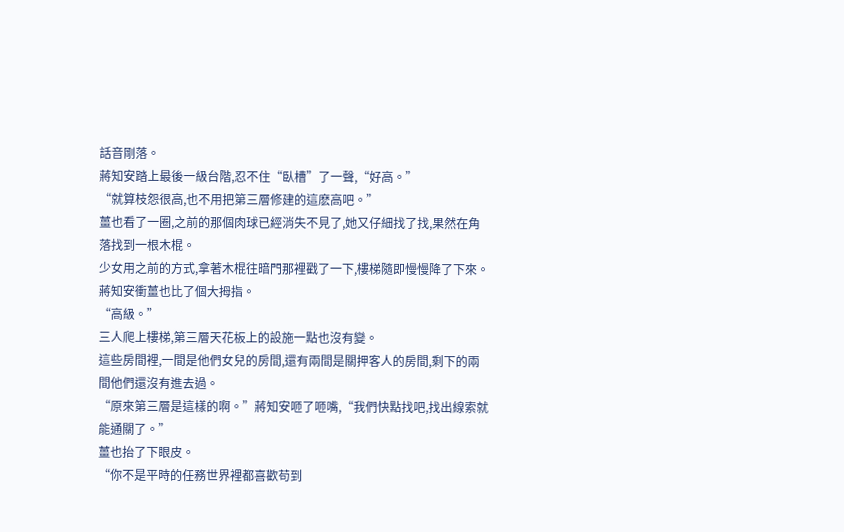話音剛落。
蔣知安踏上最後一級台階,忍不住“臥槽”了一聲,“好高。”
“就算枝怨很高,也不用把第三層修建的這麽高吧。”
薑也看了一圈,之前的那個肉球已經消失不見了,她又仔細找了找,果然在角落找到一根木棍。
少女用之前的方式,拿著木棍往暗門那裡戳了一下,樓梯隨即慢慢降了下來。
蔣知安衝薑也比了個大拇指。
“高級。”
三人爬上樓梯,第三層天花板上的設施一點也沒有變。
這些房間裡,一間是他們女兒的房間,還有兩間是關押客人的房間,剩下的兩間他們還沒有進去過。
“原來第三層是這樣的啊。”蔣知安咂了咂嘴,“我們快點找吧,找出線索就能通關了。”
薑也抬了下眼皮。
“你不是平時的任務世界裡都喜歡苟到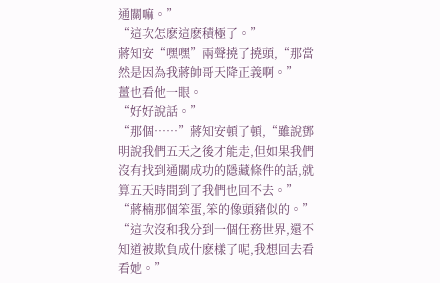通關嘛。”
“這次怎麽這麽積極了。”
蔣知安“嘿嘿”兩聲撓了撓頭,“那當然是因為我蔣帥哥天降正義啊。”
薑也看他一眼。
“好好說話。”
“那個……”蔣知安頓了頓,“雖說鄧明說我們五天之後才能走,但如果我們沒有找到通關成功的隱藏條件的話,就算五天時間到了我們也回不去。”
“蔣楠那個笨蛋,笨的像頭豬似的。”
“這次沒和我分到一個任務世界,還不知道被欺負成什麽樣了呢,我想回去看看她。”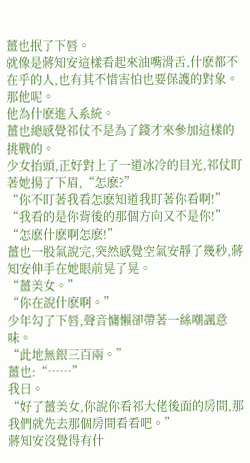薑也抿了下唇。
就像是蔣知安這樣看起來油嘴滑舌,什麽都不在乎的人,也有其不惜害怕也要保護的對象。
那他呢。
他為什麽進入系統。
薑也總感覺祁仗不是為了錢才來參加這樣的挑戰的。
少女抬頭,正好對上了一道冰冷的目光,祁仗盯著她揚了下眉,“怎麽?”
“你不盯著我看怎麽知道我盯著你看啊!”
“我看的是你背後的那個方向又不是你!”
“怎麽什麽啊怎麽!”
薑也一股氣說完,突然感覺空氣安靜了幾秒,蔣知安伸手在她眼前晃了晃。
“薑美女。”
“你在說什麽啊。”
少年勾了下唇,聲音慵懶卻帶著一絲嘲諷意味。
“此地無銀三百兩。”
薑也:“……”
我日。
“好了薑美女,你說你看祁大佬後面的房間,那我們就先去那個房間看看吧。”
蔣知安沒覺得有什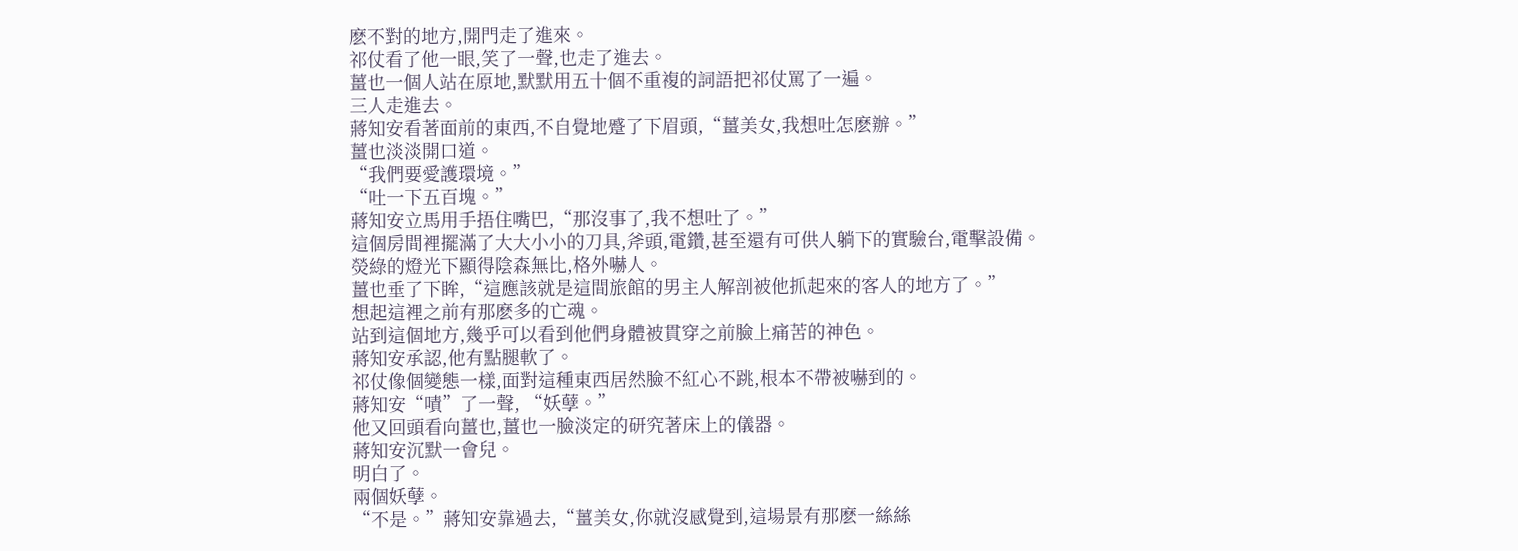麽不對的地方,開門走了進來。
祁仗看了他一眼,笑了一聲,也走了進去。
薑也一個人站在原地,默默用五十個不重複的詞語把祁仗罵了一遍。
三人走進去。
蔣知安看著面前的東西,不自覺地蹙了下眉頭,“薑美女,我想吐怎麽辦。”
薑也淡淡開口道。
“我們要愛護環境。”
“吐一下五百塊。”
蔣知安立馬用手捂住嘴巴,“那沒事了,我不想吐了。”
這個房間裡擺滿了大大小小的刀具,斧頭,電鑽,甚至還有可供人躺下的實驗台,電擊設備。
熒綠的燈光下顯得陰森無比,格外嚇人。
薑也垂了下眸,“這應該就是這間旅館的男主人解剖被他抓起來的客人的地方了。”
想起這裡之前有那麽多的亡魂。
站到這個地方,幾乎可以看到他們身體被貫穿之前臉上痛苦的神色。
蔣知安承認,他有點腿軟了。
祁仗像個變態一樣,面對這種東西居然臉不紅心不跳,根本不帶被嚇到的。
蔣知安“嘖”了一聲, “妖孽。”
他又回頭看向薑也,薑也一臉淡定的研究著床上的儀器。
蔣知安沉默一會兒。
明白了。
兩個妖孽。
“不是。”蔣知安靠過去,“薑美女,你就沒感覺到,這場景有那麽一絲絲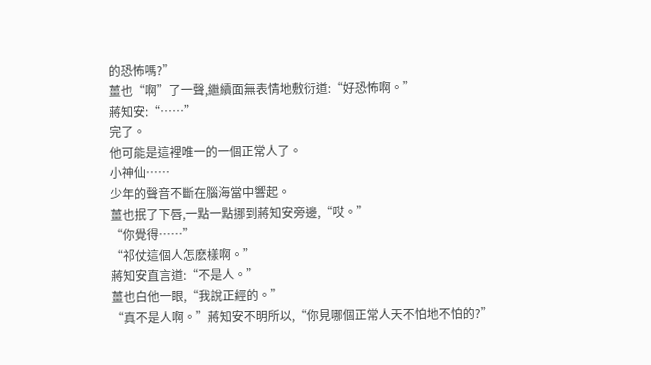的恐怖嗎?”
薑也“啊”了一聲,繼續面無表情地敷衍道:“好恐怖啊。”
蔣知安:“……”
完了。
他可能是這裡唯一的一個正常人了。
小神仙……
少年的聲音不斷在腦海當中響起。
薑也抿了下唇,一點一點挪到蔣知安旁邊,“哎。”
“你覺得……”
“祁仗這個人怎麽樣啊。”
蔣知安直言道:“不是人。”
薑也白他一眼,“我說正經的。”
“真不是人啊。”蔣知安不明所以,“你見哪個正常人天不怕地不怕的?”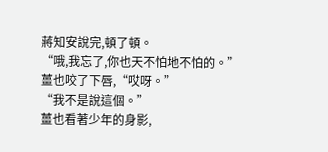蔣知安說完,頓了頓。
“哦,我忘了,你也天不怕地不怕的。”
薑也咬了下唇,“哎呀。”
“我不是說這個。”
薑也看著少年的身影,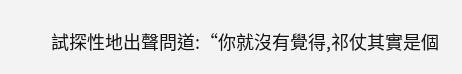試探性地出聲問道:“你就沒有覺得,祁仗其實是個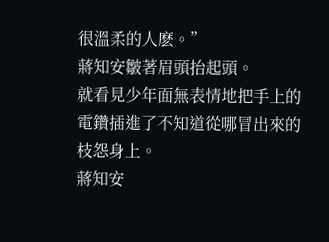很溫柔的人麽。”
蔣知安皺著眉頭抬起頭。
就看見少年面無表情地把手上的電鑽插進了不知道從哪冒出來的枝怨身上。
蔣知安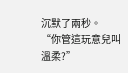沉默了兩秒。
“你管這玩意兒叫溫柔?”